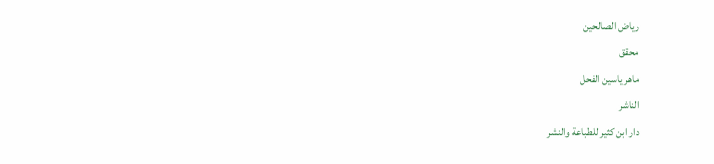رياض الصالحين
محقق
ماهر ياسين الفحل
الناشر
دار ابن كثير للطباعة والنشر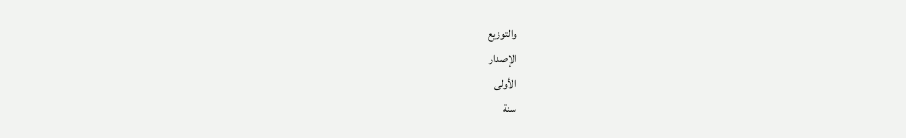والتوزيع
الإصدار
الأولى
سنة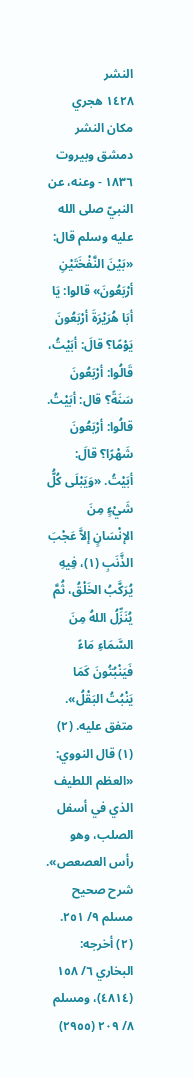النشر
١٤٢٨ هجري
مكان النشر
دمشق وبيروت
١٨٣٦ - وعنه، عن النبيّ صلى الله عليه وسلم قال: «بَيْنَ النَّفْخَتَيْنِ أرْبَعُونَ» قالوا: يَا أبَا هُرَيْرَةَ أرْبَعُونَ يَوْمًا؟ قالَ: أبَيْتُ، قَالُوا: أرْبَعُونَ سَنَةً؟ قال: أبَيْتُ. قالُوا: أرْبَعُونَ شَهْرًا؟ قالَ: أبَيْتُ. «وَيَبْلَى كُلُّ شَيْءٍ مِنَ الإنْسَانٍ إلاَّ عَجْبَ الذَّنَبِ (١)، فِيهِ يُرَكَّبُ الخَلْقُ، ثُمَّ يُنَزِّلُ اللهُ مِنَ السَّمَاءِ مَاءً فَيَنْبُتُونَ كَمَا يَنْبُتُ البَقْلُ». متفق عليه. (٢)
(١) قال النووي: «العظم اللطيف الذي في أسفل الصلب، وهو رأس العصعص». شرح صحيح مسلم ٩/ ٢٥١.
(٢) أخرجه: البخاري ٦/ ١٥٨ (٤٨١٤)، ومسلم ٨/ ٢٠٩ (٢٩٥٥)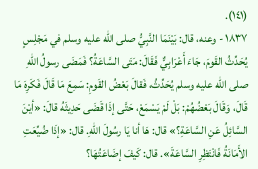(١٤١).
١٨٣٧ - وعنه، قال: بَيْنَمَا النَّبِيُّ صلى الله عليه وسلم في مَجْلِسٍ يُحَدِّثُ القَومَ، جَاءَ أَعْرَابِيٌّ فَقَالَ: مَتَى السَّاعَةُ؟ فَمَضَى رسولُ اللهِ صلى الله عليه وسلم يُحَدِّثُ، فَقالَ بَعْضُ القَومِ: سَمِعَ مَا قَالَ فَكَرِهَ مَا قَالَ، وَقَالَ بَعْضُهُمْ: بَلْ لَمْ يَسْمَعْ، حَتَّى إذَا قَضَى حَدِيثَهُ قالَ: «أيْنَ السَّائِلُ عَنِ السَّاعَةِ؟» قال: هَا أنا يَا رسُولَ اللهِ. قال: «إذَا ضُيِّعَتِ الأَمَانَةُ فَانْتَظِرِ السَّاعَةَ». قال: كَيفَ إضَاعَتُهَا؟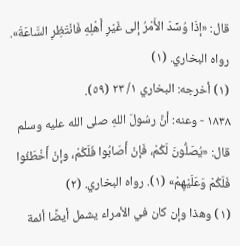قال: «إذَا وُسِّدَ الأَمْرُ إلى غَيْرِ أَهْلِهِ فَانْتَظِرِ السَّاعَةَ». رواه البخاري. (١)
(١) أخرجه: البخاري ١/ ٢٣ (٥٩).
١٨٣٨ - وعنه: أنَّ رسُولَ اللهِ صلى الله عليه وسلم قال: «يُصَلُّونَ لَكُمْ، فَإنْ أَصَابُوا فَلَكُمْ، وإنْ أَخْطَئُوا فَلَكُمْ وَعَلَيْهِمْ» (١). رواه البخاري. (٢)
(١) وهذا وإن كان في الأمراء يشمل أيضًا أئمة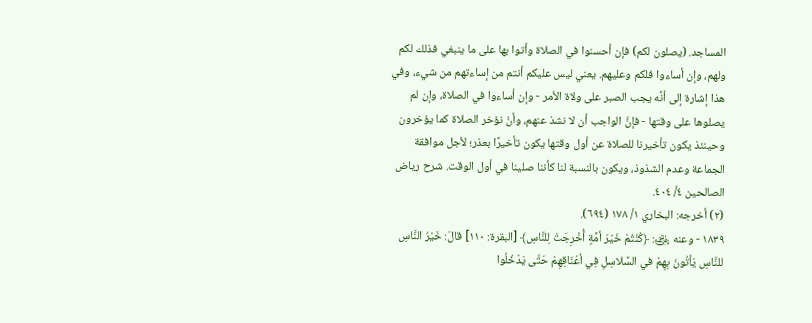المساجد. (يصلون لكم) فإن أحسنوا في الصلاة وأتوا بها على ما ينبغي فذلك لكم ولهم، وإن أساءوا فلكم وعليهم. يعني ليس عليكم أنتم من إساءتهم من شيء، وفي هذا إشارة إلى أنَّه يجب الصبر على ولاة الأمر - وإن أساءوا في الصلاة، وإن لم يصلوها على وقتها - فإنَّ الواجب أن لا نشذ عنهم، وأنْ نؤخر الصلاة كما يؤخرون وحينئذ يكون تأخيرنا للصلاة عن أول وقتها يكون تأخيرًا بعذر؛ لأجل موافقة الجماعة وعدم الشذوذ، ويكون بالنسبة لنا كأننا صلينا في أول الوقت. شرح رياض الصالحين ٤/ ٤٠٤.
(٢) أخرجه: البخاري ١/ ١٧٨ (٦٩٤).
١٨٣٩ - وعنه ﵁: ﴿كُنْتُمْ خَيْرَ أمَّةٍ أُخْرِجَتْ لِلنَّاسِ﴾ [البقرة: ١١٠] قالَ: خَيْرُ النَّاسِ للنَّاسِ يَأتُونَ بِهِمْ في السَّلاسِلِ فِي أعْنَاقِهِمْ حَتَّى يَدْخُلُوا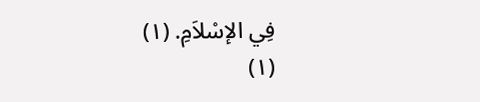فِي الإسْلاَمِ. (١)
(١)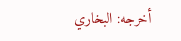أخرجه: البخاري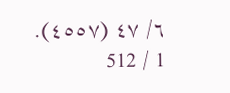٦/ ٤٧ (٤٥٥٧).
1 / 512